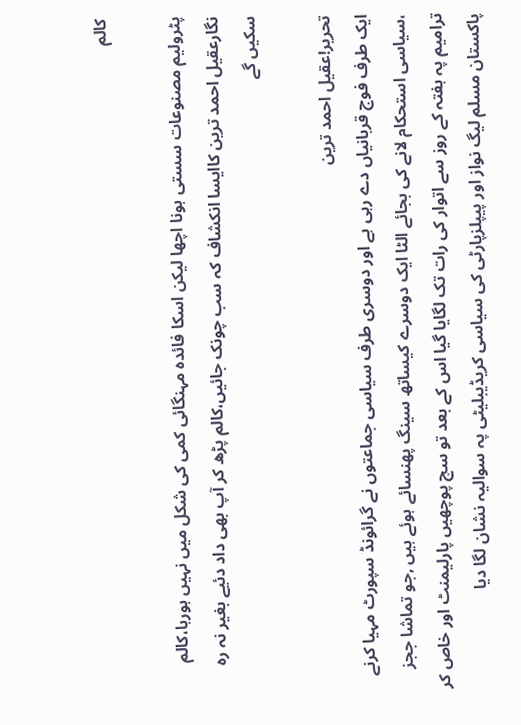کالم

پٹرولیم مصنوعات سستی ہونا اچھا لیکن اسکا فائدہ مہنگائی کمی کی شکل میں نہیں ہورہا،کالم نگارعقیل احمد ترین کاایسا انکشاف کہ سب چونک جائیں،کالم پڑھ کر آپ بھی داد دئیے بغیر نہ رہ سکیں گے

تحریر!عقیل احمد ترین
ایک طرف فوج قربانیاں دے رہی ہے اور دوسری طرف سیاسی جماعتوں نے گرائونڈ سپورٹ مہیا کرنے ،سیاسی استحکام لانے کی بجائے الٹا ایک دوسرے کیساتھ سینگ پھنسائے ہوئے ہیں ,جو تماشا ججز ترامیم پہ ہفتہ کے روز سے اتوار کی رات تک لگایا گیا اس کے بعد تو سچ پوچھیں پارلیمنٹ اور خاص کر پاکستان مسلم لیگ نواز اور پیپلزپارٹی کی سیاسی کریڈیبلیٹی پہ سوالیہ نشان لگا دیا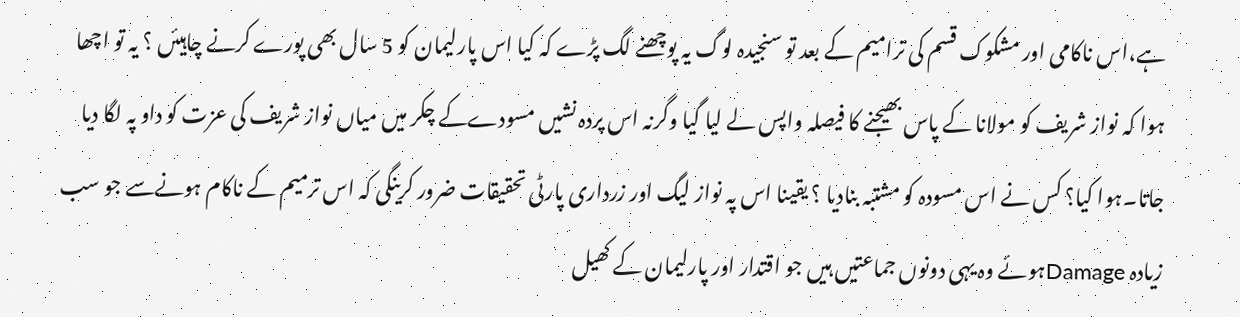ہے،اس ناکامی اور مشکوک قسم کی ترامیم کے بعد تو سنجیدہ لوگ یہ پوچھنے لگ پڑے کہ کیا اس پارلیمان کو 5 سال بھی پورے کرنے چاہیئں ؟ یہ تو اچھا ہوا کہ نواز شریف کو مولانا کے پاس بھیجنے کا فیصلہ واپس لے لیا گیا وگرنہ اس پردہ نشیں مسودےکے چکر میں میاں نواز شریف کی عزت کو داو پہ لگا دیا جاتا۔ہوا کیا؟ کس نے اس مسودہ کو مشتبہ بنادیا ؟ یقینا اس پہ نواز لیگ اور زرداری پارٹی تحقیقات ضرور کرینگی کہ اس ترمیم کے ناکام ہونےسے جو سب زیادہ Damageہوئے وہ یہی دونوں جماعتیں ہیں جو اقتدار اور پارلیمان کے کھیل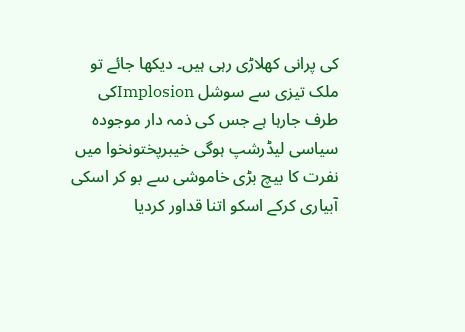کی پرانی کھلاڑی رہی ہیں۔ دیکھا جائے تو ملک تیزی سے سوشل Implosionکی طرف جارہا ہے جس کی ذمہ دار موجودہ سیاسی لیڈرشپ ہوگی خیبرپختونخوا میں نفرت کا بیچ بڑی خاموشی سے بو کر اسکی آبیاری کرکے اسکو اتنا قداور کردیا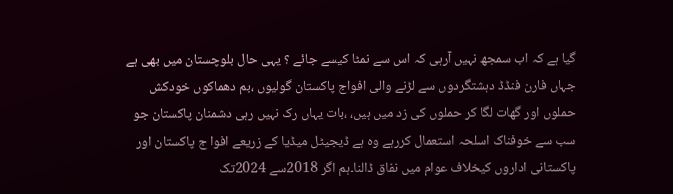گیا ہے کہ اب سمجھ نہیں آرہی کہ اس سے نمٹا کیسے جائے ؟ یہی حال بلوچستان میں بھی ہے جہاں فارن فنڈڈ دہشتگردوں سے لڑنے والی افواج پاکستان گولیوں ،بم دھماکوں خودکش حملوں اور گھات لگا کر حملوں کی زد میں ہیں، ،بات یہاں رک نہیں رہی دشمنان پاکستان جو سب سے خوفناک اسلحہ استعمال کررہے وہ ہے ڈیجیٹل میڈیا کے زریعے افوا ج پاکستان اور پاکستانی اداروں کیخلاف عوام میں نفاق ڈالنا۔ہم اگر 2018سے 2024تک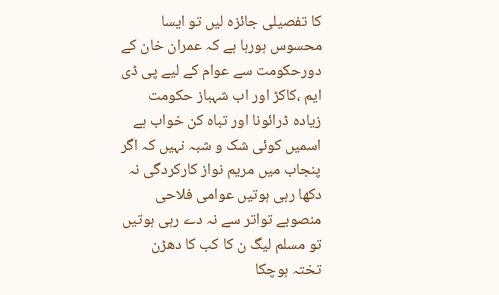کا تفصیلی جائزہ لیں تو ایسا محسوس ہورہا ہے کہ عمران خان کے دورحکومت سے عوام کے لیے پی ڈی ایم ،کاکڑ اور اب شہباز حکومت زیادہ ڈرائونا اور تباہ کن خواب ہے اسمیں کوئی شک و شبہ نہیں کہ اگر پنجاب میں مریم نواز کارکردگی نہ دکھا رہی ہوتیں عوامی فلاحی منصوبے تواتر سے نہ دے رہی ہوتیں تو مسلم لیگ ن کا کب کا دھڑن تختہ ہوچکا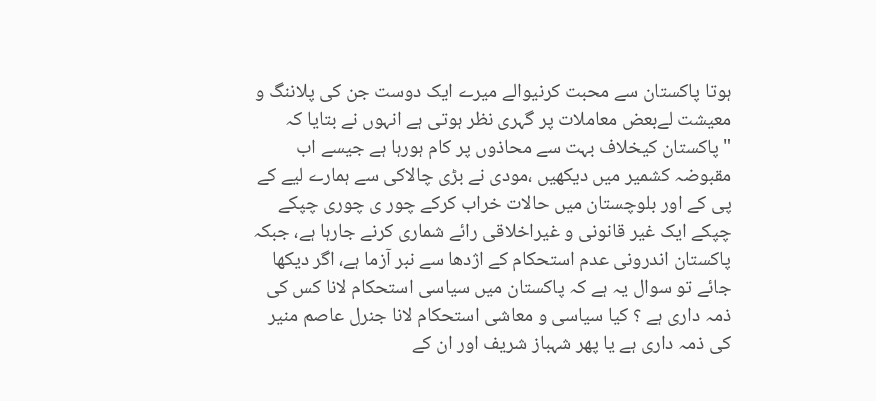ہوتا پاکستان سے محبت کرنیوالے میرے ایک دوست جن کی پلاننگ و معیشت لےبعض معاملات پر گہری نظر ہوتی ہے انہوں نے بتایا کہ "پاکستان کیخلاف بہت سے محاذوں پر کام ہورہا ہے جیسے اب مقبوضہ کشمیر میں دیکھیں ،مودی نے بڑی چالاکی سے ہمارے لیے کے پی کے اور بلوچستان میں حالات خراب کرکے چور ی چوری چپکے چپکے ایک غیر قانونی و غیراخلاقی رائے شماری کرنے جارہا ہے، جبکہ پاکستان اندرونی عدم استحکام کے اژدھا سے نبر آزما ہے، اگر دیکھا جائے تو سوال یہ ہے کہ پاکستان میں سیاسی استحکام لانا کس کی ذمہ داری ہے ؟ کیا سیاسی و معاشی استحکام لانا جنرل عاصم منیر کی ذمہ داری ہے یا پھر شہباز شریف اور ان کے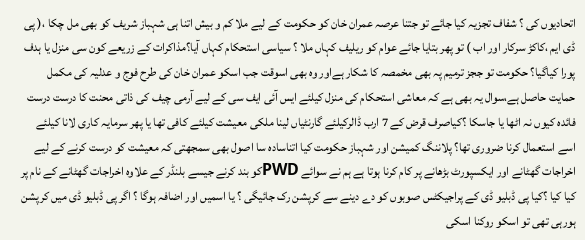اتحادیوں کی ؟ شفاف تجزیہ کیا جائے تو جتنا عرصہ عمران خان کو حکومت کے لیے ملا کم و بیش اتنا ہی شہباز شریف کو بھی مل چکا ،( پی ڈی ایم ،کاکڑ سرکار اور اب ) تو پھر بتایا جائے عوام کو ریلیف کہاں ملا ؟ سیاسی استحکام کہاں آیا؟مذاکرات کے زریعے کون سی منزل یا ہدف پورا کیاگیا؟ حکومت تو ججز ترمیم پہ بھی مخمصہ کا شکار ہےاور وہ بھی اسوقت جب اسکو عمران خان کی طرح فوج و عدلیہ کی مکمل حمایت حاصل ہے،سوال یہ بھی ہے کہ معاشی استحکام کی منزل کیلئے ایس آئی ایف سی کے لیے آرمی چیف کی ذاتی محنت کا درست درست فائدہ کیوں نہ اٹھا یا جاسکا ؟کیاصرف قرض کے 7 ارب ڈالرکیلئے گارنٹیاں لینا ملکی معیشت کیلئے کافی تھا یا پھر سرمایہ کاری لانا کیلئے اسے استعمال کرنا ضروری تھا؟ پلاننگ کمیشن اور شہباز حکومت کیا اتناسادہ سا اصول بھی سمجھتی کہ معیشت کو درست کرنے کے لیے اخراجات گھٹانے اور ایکسپورٹ بڑھانے پر کام کرنا ہوتا ہے ہم نے سوائے PWDکو بند کرنے جیسے بلنڈر کے علاوہ اخراجات گھٹانے کے نام پر کیا کیا ؟کیا پی ڈبلیو ڈی کے پراجیکٹس صوبوں کو دے دینے سے کرپشن رک جائیگی ؟ یا اسمیں اور اضافہ ہوگا ؟ اگر پی ڈبلیو ڈی میں کرپشن ہورہی تھی تو اسکو روکنا اسکی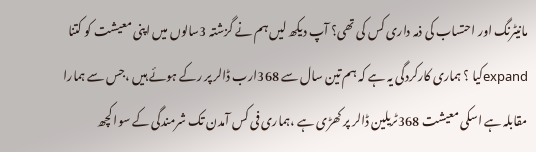مانیٹرنگ اور احتساب کی ذمہ داری کس کی تھی؟ آپ دیکھ لیں ہم نے گزشتہ 3سالوں میں اپنی معیشت کو کتنا expandکیا ؟ ہماری کارکردگی یہ ہے کہ ہم تین سال سے 368ارب ڈالر پر رکے ہوئے ہیں ،جس سے ہمارا مقابلہ ہے اسکی معیشت 368ٹریلین ڈالر پر کھڑی ہے ،ہماری فی کس آمدن تک شرمندگی کے سوا کچھ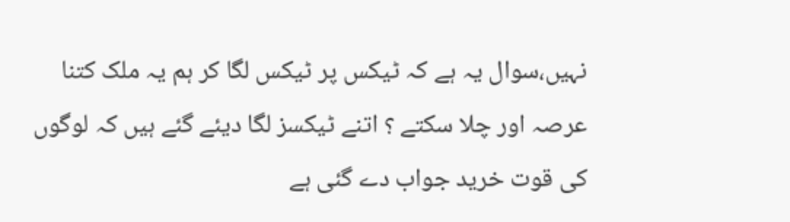نہیں،سوال یہ ہے کہ ٹیکس پر ٹیکس لگا کر ہم یہ ملک کتنا عرصہ اور چلا سکتے ؟ اتنے ٹیکسز لگا دیئے گئے ہیں کہ لوگوں کی قوت خرید جواب دے گئی ہے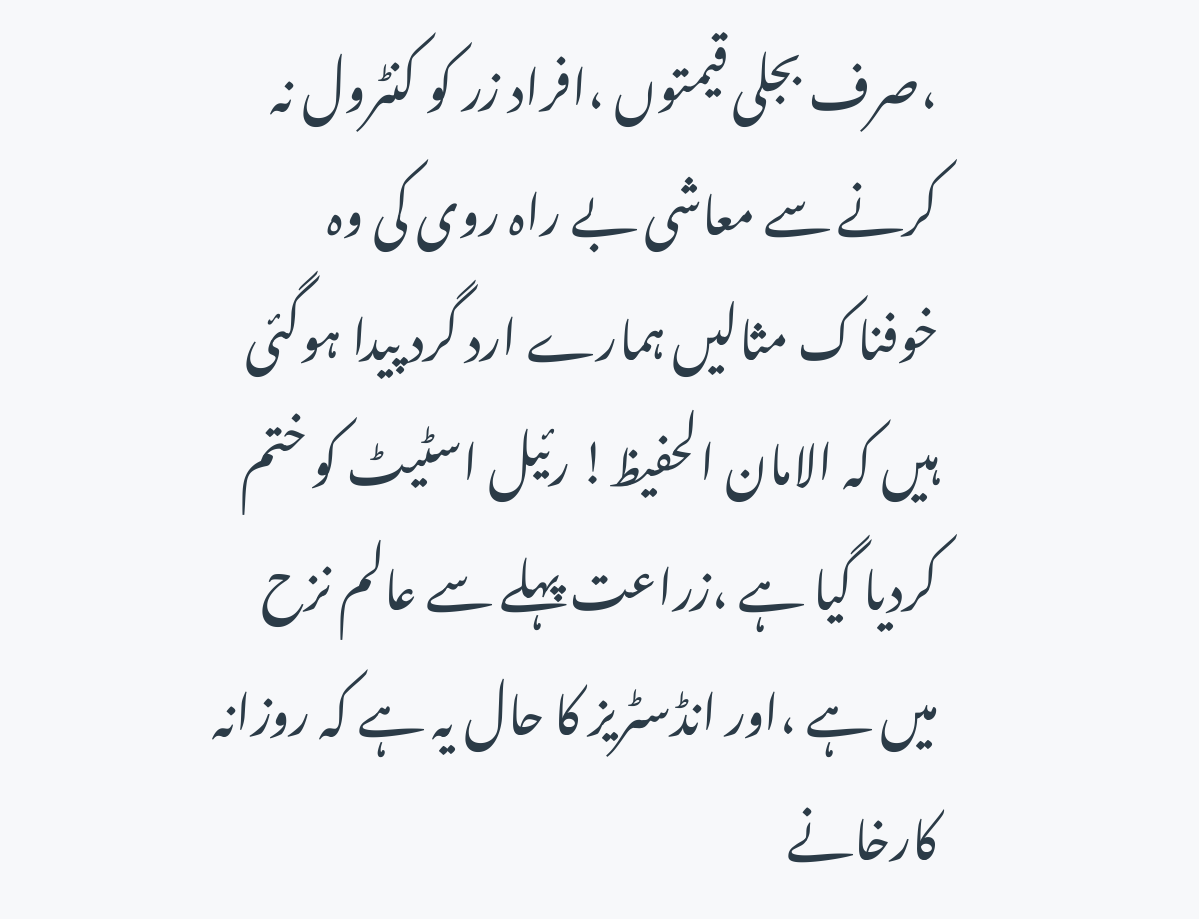،صرف بجلی قیمتوں ،افراد زر کو کنٹرول نہ کرنے سے معاشی بے راہ روی کی وہ خوفناک مثالیں ہمارے ارد گرد پیدا ہوگئی ہیں کہ الامان الحفیظ! رئیل اسٹیٹ کو ختم کردیا گیا ہے ،زراعت پہلے سے عالم نزح میں ہے ،اور انڈسٹریز کا حال یہ ہے کہ روزانہ کارخانے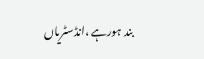بند ہورہے ،انڈسٹریاں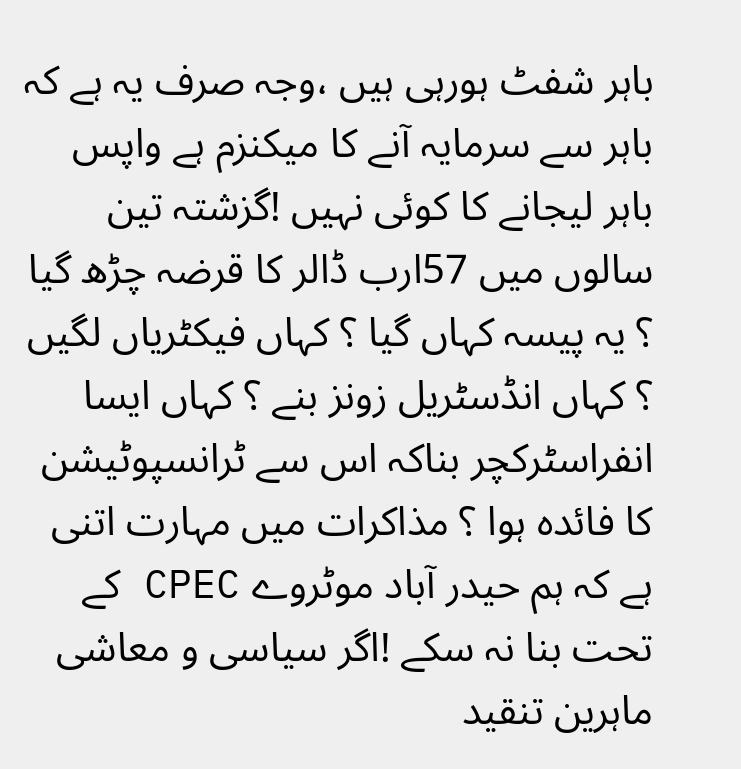باہر شفٹ ہورہی ہیں ،وجہ صرف یہ ہے کہ باہر سے سرمایہ آنے کا میکنزم ہے واپس باہر لیجانے کا کوئی نہیں !گزشتہ تین سالوں میں 57ارب ڈالر کا قرضہ چڑھ گیا ؟ یہ پیسہ کہاں گیا ؟ کہاں فیکٹریاں لگیں ؟ کہاں انڈسٹریل زونز بنے ؟ کہاں ایسا انفراسٹرکچر بناکہ اس سے ٹرانسپوٹیشن کا فائدہ ہوا ؟ مذاکرات میں مہارت اتنی ہے کہ ہم حیدر آباد موٹروے CPEC کے تحت بنا نہ سکے !اگر سیاسی و معاشی ماہرین تنقید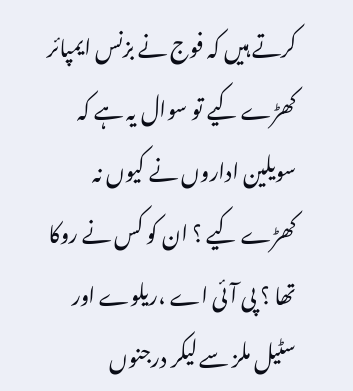کرتے ہیں کہ فوج نے بزنس ایمپائر کھڑے کیے تو سوال یہ ہے کہ سویلین اداروں نے کیوں نہ کھڑے کیے ؟ ان کو کس نے روکا تھا ؟ پی آئی اے ،ریلوے اور سٹیل ملز سے لیکر درجنوں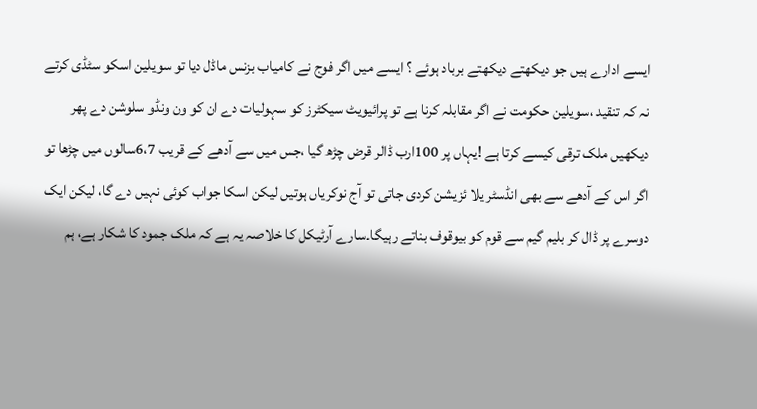ایسے ادارے ہیں جو دیکھتے دیکھتے برباد ہوئے ؟ ایسے میں اگر فوج نے کامیاب بزنس ماڈل دیا تو سویلین اسکو سٹڈی کرتے نہ کہ تنقید ،سویلین حکومت نے اگر مقابلہ کرنا ہے تو پرائیویٹ سیکٹرز کو سہولیات دے ان کو ون ونڈو سلوشن دے پھر دیکھیں ملک ترقی کیسے کرتا ہے !یہاں پر 100ارب ڈالر قرض چڑھ گیا ،جس میں سے آدھے کے قریب 6،7سالوں میں چڑھا تو اگر اس کے آدھے سے بھی انڈسٹر یلا ئزیشن کردی جاتی تو آج نوکریاں ہوتیں لیکن اسکا جواب کوئی نہیں دے گا، لیکن ایک دوسرے پر ڈال کر بلیم گیم سے قوم کو بیوقوف بناتے رہیگا۔سارے آرٹیکل کا خلاصہ یہ ہے کہ ملک جمود کا شکار ہے، ہم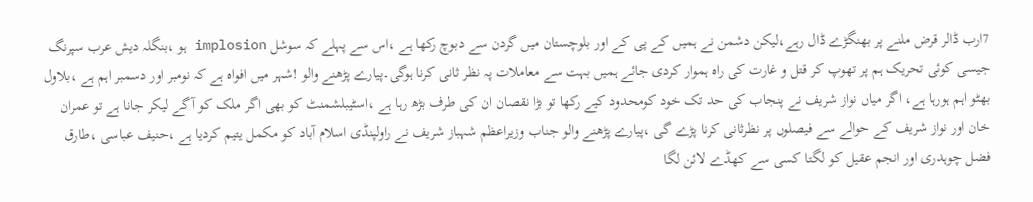7ارب ڈالر قرض ملنے پر بھنگڑے ڈال رہے،لیکن دشمن نے ہمیں کے پی کے اور بلوچستان میں گردن سے دبوچ رکھا ہے ،اس سے پہلے کہ سوشل implosion ہو ،بنگلہ دیش عرب سپرنگ جیسی کوئی تحریک ہم پر تھوپ کر قتل و غارت کی راہ ہموار کردی جائے ہمیں بہت سے معاملات پہ نظر ثانی کرنا ہوگی۔پیارے پڑھنے والو !شہر میں افواہ ہے کہ نومبر اور دسمبر اہم ہے ،بلاول بھٹو اہم ہورہا ہے، اگر میاں نواز شریف نے پنجاب کی حد تک خود کومحدود کیے رکھا تو بڑا نقصان ان کی طرف بڑھ رہا ہے ،اسٹیبلشمنٹ کو بھی اگر ملک کو آگے لیکر جانا ہے تو عمران خان اور نواز شریف کے حوالے سے فیصلوں پر نظرثانی کرنا پڑے گی ،پیارے پڑھنے والو جناب وزیراعظم شہباز شریف نے راولپنڈی اسلام آباد کو مکمل یتیم کردیا ہے ،حنیف عباسی ،طارق فضل چوہدری اور انجم عقیل کو لگتا کسی سے کھڈے لائن لگا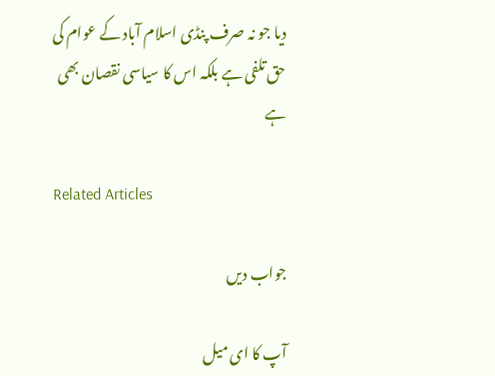دیا جو نہ صرف پنڈی اسلام آباد کے عوام کی حق تلفی ہے بلکہ اس کا سیاسی نقصان بھی ہے

Related Articles

جواب دیں

آپ کا ای میل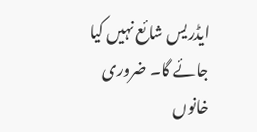ایڈریس شائع نہیں کیا جائے گا۔ ضروری خانوں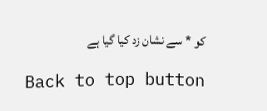کو * سے نشان زد کیا گیا ہے

Back to top button